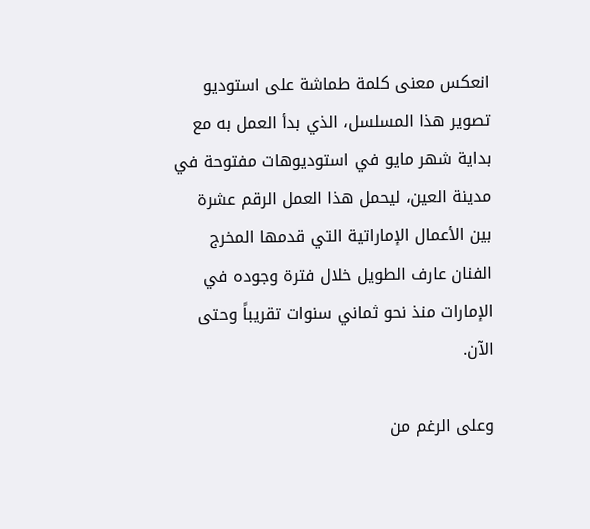انعكس معنى كلمة طماشة على استوديو تصوير هذا المسلسل، الذي بدأ العمل به مع بداية شهر مايو في استوديوهات مفتوحة في مدينة العين، ليحمل هذا العمل الرقم عشرة بين الأعمال الإماراتية التي قدمها المخرج الفنان عارف الطويل خلال فترة وجوده في الإمارات منذ نحو ثماني سنوات تقريباً وحتى الآن.

وعلى الرغم من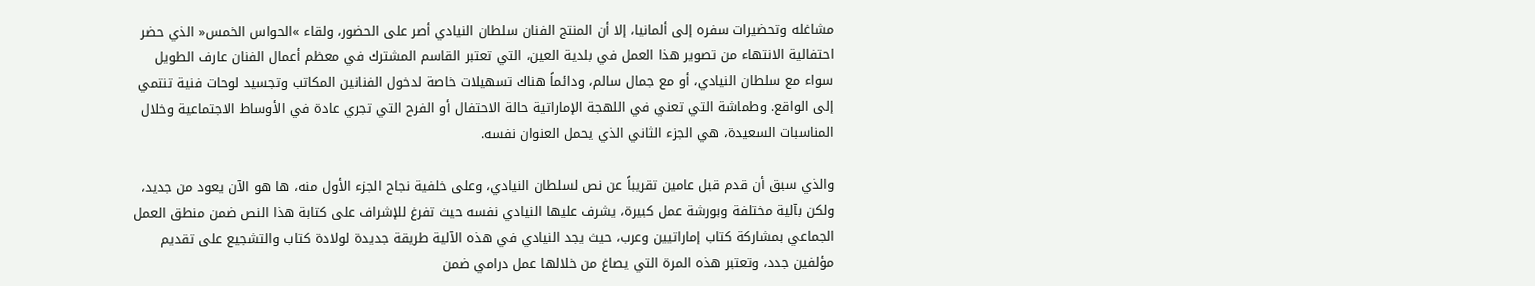مشاغله وتحضيرات سفره إلى ألمانيا، إلا أن المنتج الفنان سلطان النيادي أصر على الحضور، ولقاء »الحواس الخمس« الذي حضر احتفالية الانتهاء من تصوير هذا العمل في بلدية العين، التي تعتبر القاسم المشترك في معظم أعمال الفنان عارف الطويل سواء مع سلطان النيادي، أو مع جمال سالم، ودائماً هناك تسهيلات خاصة لدخول الفنانين المكاتب وتجسيد لوحات فنية تنتمي إلى الواقع. وطماشة التي تعني في اللهجة الإماراتية حالة الاحتفال أو الفرح التي تجري عادة في الأوساط الاجتماعية وخلال المناسبات السعيدة، هي الجزء الثاني الذي يحمل العنوان نفسه.

والذي سبق أن قدم قبل عامين تقريباً عن نص لسلطان النيادي، وعلى خلفية نجاح الجزء الأول منه، ها هو الآن يعود من جديد، ولكن بآلية مختلفة وبورشة عمل كبيرة، يشرف عليها النيادي نفسه حيث تفرغ للإشراف على كتابة هذا النص ضمن منطق العمل الجماعي بمشاركة كتاب إماراتيين وعرب، حيث يجد النيادي في هذه الآلية طريقة جديدة لولادة كتاب والتشجيع على تقديم مؤلفين جدد، وتعتبر هذه المرة التي يصاغ من خلالها عمل درامي ضمن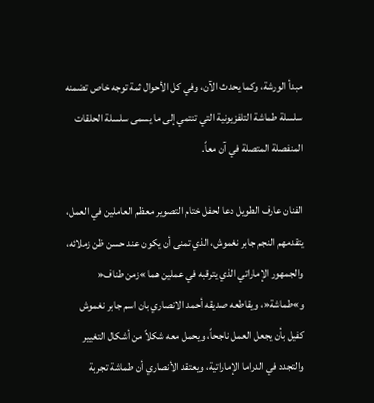مبدأ الورشة، وكما يحدث الآن، وفي كل الأحوال ثمة توجه خاص تضمنه سلسلة طماشة التلفزيونية التي تنتمي إلى ما يسمى سلسلة الحلقات المنفصلة المتصلة في آن معاً.

الفنان عارف الطويل دعا لحفل ختام التصوير معظم العاملين في العمل، يتقدمهم النجم جابر نغموش، الذي تمنى أن يكون عند حسن ظن زملائه، والجمهور الإماراتي الذي يترقبه في عملين هما »زمن طناف« و»طماشة«، ويقاطعه صديقه أحمد الانصاري بان اسم جابر نغموش كفيل بأن يجعل العمل ناجحاً، ويحمل معه شكلاً من أشكال التغيير والتجدد في الدراما الإماراتية، ويعتقد الأنصاري أن طماشة تجربة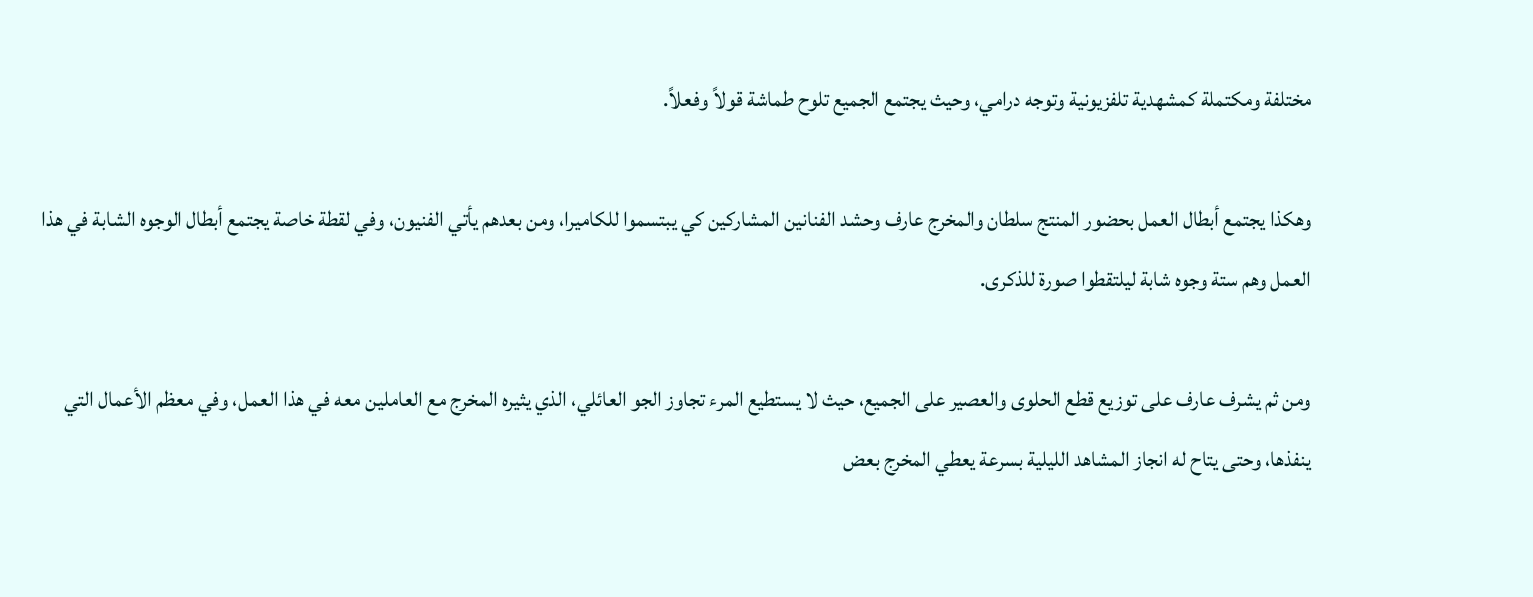مختلفة ومكتملة كمشهدية تلفزيونية وتوجه درامي، وحيث يجتمع الجميع تلوح طماشة قولاً وفعلاً.

وهكذا يجتمع أبطال العمل بحضور المنتج سلطان والمخرج عارف وحشد الفنانين المشاركين كي يبتسموا للكاميرا، ومن بعدهم يأتي الفنيون، وفي لقطة خاصة يجتمع أبطال الوجوه الشابة في هذا العمل وهم ستة وجوه شابة ليلتقطوا صورة للذكرى.

ومن ثم يشرف عارف على توزيع قطع الحلوى والعصير على الجميع، حيث لا يستطيع المرء تجاوز الجو العائلي، الذي يثيره المخرج مع العاملين معه في هذا العمل، وفي معظم الأعمال التي ينفذها، وحتى يتاح له انجاز المشاهد الليلية بسرعة يعطي المخرج بعض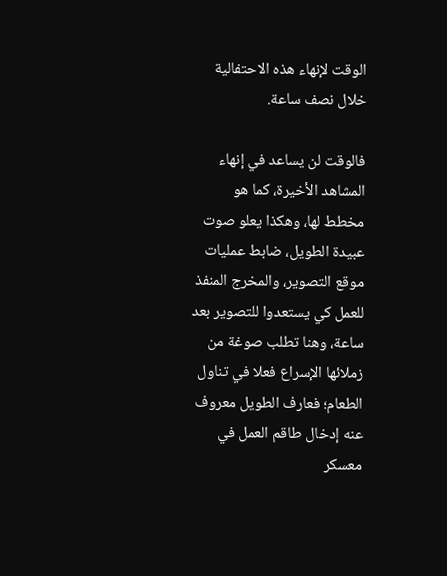الوقت لإنهاء هذه الاحتفالية خلال نصف ساعة.

فالوقت لن يساعد في إنهاء المشاهد الأخيرة، كما هو مخطط لها، وهكذا يعلو صوت عبيدة الطويل، ضابط عمليات موقع التصوير، والمخرج المنفذ للعمل كي يستعدوا للتصوير بعد ساعة، وهنا تطلب صوغة من زملائها الإسراع فعلا في تناول الطعام؛ فعارف الطويل معروف عنه إدخال طاقم العمل في معسكر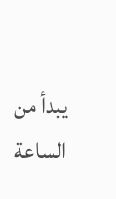يبدأ من الساعة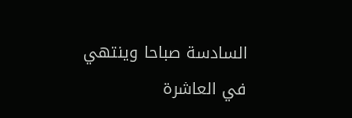السادسة صباحا وينتهي في العاشرة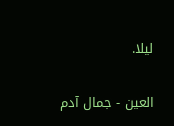ليلا.

العين - جمال آدم